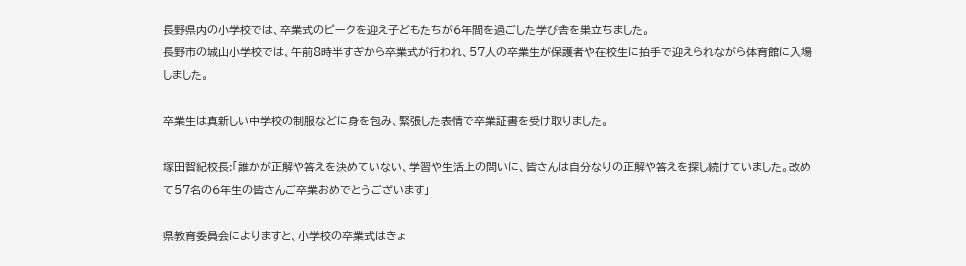長野県内の小学校では、卒業式のピークを迎え子どもたちが6年間を過ごした学び舎を巣立ちました。
長野市の城山小学校では、午前8時半すぎから卒業式が行われ、57人の卒業生が保護者や在校生に拍手で迎えられながら体育館に入場しました。

卒業生は真新しい中学校の制服などに身を包み、緊張した表情で卒業証書を受け取りました。

塚田智紀校長:「誰かが正解や答えを決めていない、学習や生活上の問いに、皆さんは自分なりの正解や答えを探し続けていました。改めて57名の6年生の皆さんご卒業おめでとうございます」

県教育委員会によりますと、小学校の卒業式はきょ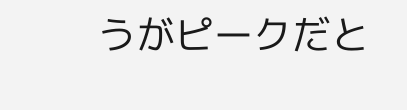うがピークだと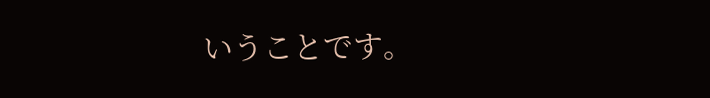いうことです。